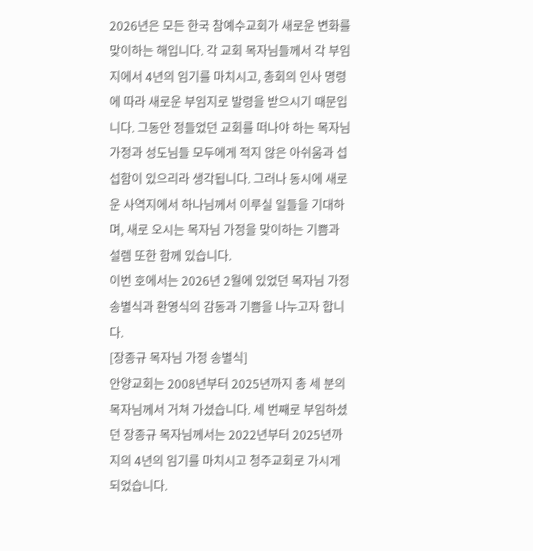2026년은 모든 한국 참예수교회가 새로운 변화를 맞이하는 해입니다. 각 교회 목자님들께서 각 부임지에서 4년의 임기를 마치시고, 총회의 인사 명령에 따라 새로운 부임지로 발령을 받으시기 때문입니다. 그동안 정들었던 교회를 떠나야 하는 목자님 가정과 성도님들 모두에게 적지 않은 아쉬움과 섭섭함이 있으리라 생각됩니다. 그러나 동시에 새로운 사역지에서 하나님께서 이루실 일들을 기대하며, 새로 오시는 목자님 가정을 맞이하는 기쁨과 설렘 또한 함께 있습니다.
이번 호에서는 2026년 2월에 있었던 목자님 가정 송별식과 환영식의 감동과 기쁨을 나누고자 합니다.
[장종규 목자님 가정 송별식]
안양교회는 2008년부터 2025년까지 총 세 분의 목자님께서 거쳐 가셨습니다. 세 번째로 부임하셨던 장종규 목자님께서는 2022년부터 2025년까지의 4년의 임기를 마치시고 청주교회로 가시게 되었습니다.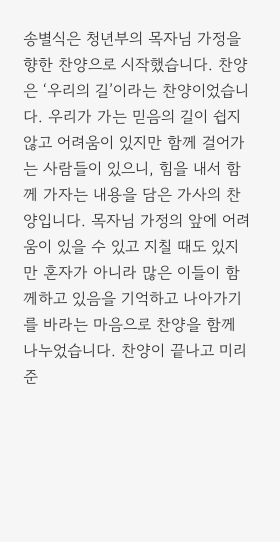송별식은 청년부의 목자님 가정을 향한 찬양으로 시작했습니다. 찬양은 ‘우리의 길’이라는 찬양이었습니다. 우리가 가는 믿음의 길이 쉽지 않고 어려움이 있지만 함께 걸어가는 사람들이 있으니, 힘을 내서 함께 가자는 내용을 담은 가사의 찬양입니다. 목자님 가정의 앞에 어려움이 있을 수 있고 지칠 때도 있지만 혼자가 아니라 많은 이들이 함께하고 있음을 기억하고 나아가기를 바라는 마음으로 찬양을 함께 나누었습니다. 찬양이 끝나고 미리 준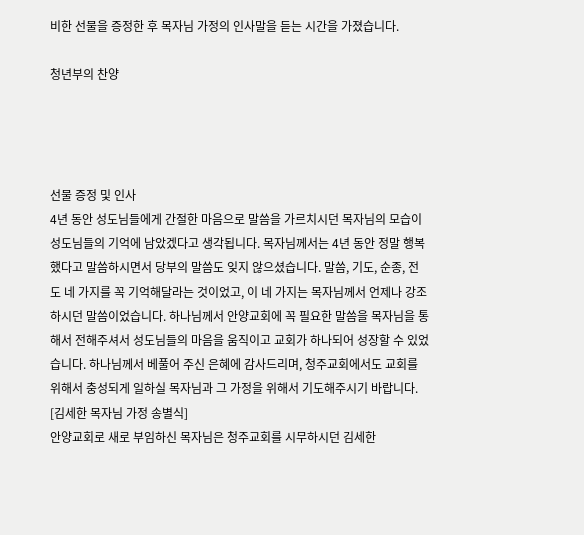비한 선물을 증정한 후 목자님 가정의 인사말을 듣는 시간을 가졌습니다.

청년부의 찬양




선물 증정 및 인사
4년 동안 성도님들에게 간절한 마음으로 말씀을 가르치시던 목자님의 모습이 성도님들의 기억에 남았겠다고 생각됩니다. 목자님께서는 4년 동안 정말 행복했다고 말씀하시면서 당부의 말씀도 잊지 않으셨습니다. 말씀, 기도, 순종, 전도 네 가지를 꼭 기억해달라는 것이었고, 이 네 가지는 목자님께서 언제나 강조하시던 말씀이었습니다. 하나님께서 안양교회에 꼭 필요한 말씀을 목자님을 통해서 전해주셔서 성도님들의 마음을 움직이고 교회가 하나되어 성장할 수 있었습니다. 하나님께서 베풀어 주신 은혜에 감사드리며, 청주교회에서도 교회를 위해서 충성되게 일하실 목자님과 그 가정을 위해서 기도해주시기 바랍니다.
[김세한 목자님 가정 송별식]
안양교회로 새로 부임하신 목자님은 청주교회를 시무하시던 김세한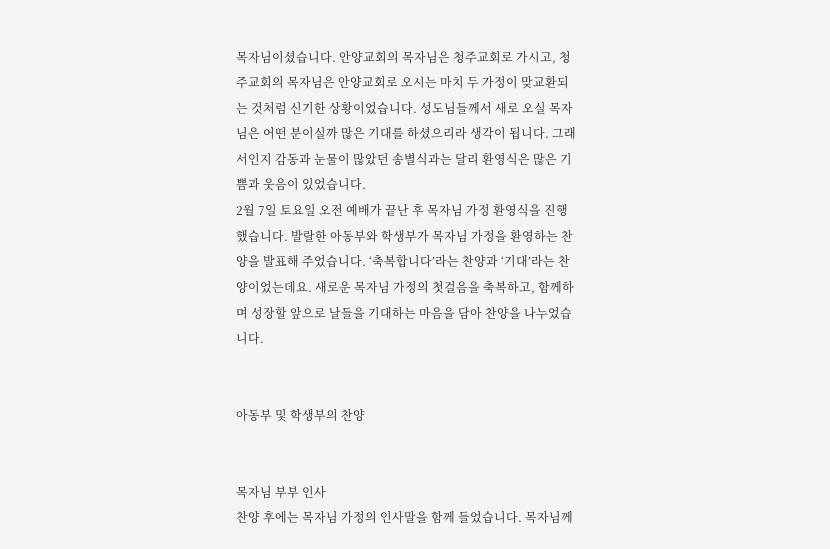목자님이셨습니다. 안양교회의 목자님은 청주교회로 가시고, 청주교회의 목자님은 안양교회로 오시는 마치 두 가정이 맞교환되는 것처럼 신기한 상황이었습니다. 성도님들께서 새로 오실 목자님은 어떤 분이실까 많은 기대를 하셨으리라 생각이 됩니다. 그래서인지 감동과 눈물이 많았던 송별식과는 달리 환영식은 많은 기쁨과 웃음이 있었습니다.
2월 7일 토요일 오전 예배가 끝난 후 목자님 가정 환영식을 진행했습니다. 발랄한 아동부와 학생부가 목자님 가정을 환영하는 찬양을 발표해 주었습니다. ‘축복합니다’라는 찬양과 ‘기대’라는 찬양이었는데요. 새로운 목자님 가정의 첫걸음을 축복하고, 함께하며 성장할 앞으로 날들을 기대하는 마음을 담아 찬양을 나누었습니다.


아동부 및 학생부의 찬양


목자님 부부 인사
찬양 후에는 목자님 가정의 인사말을 함께 들었습니다. 목자님께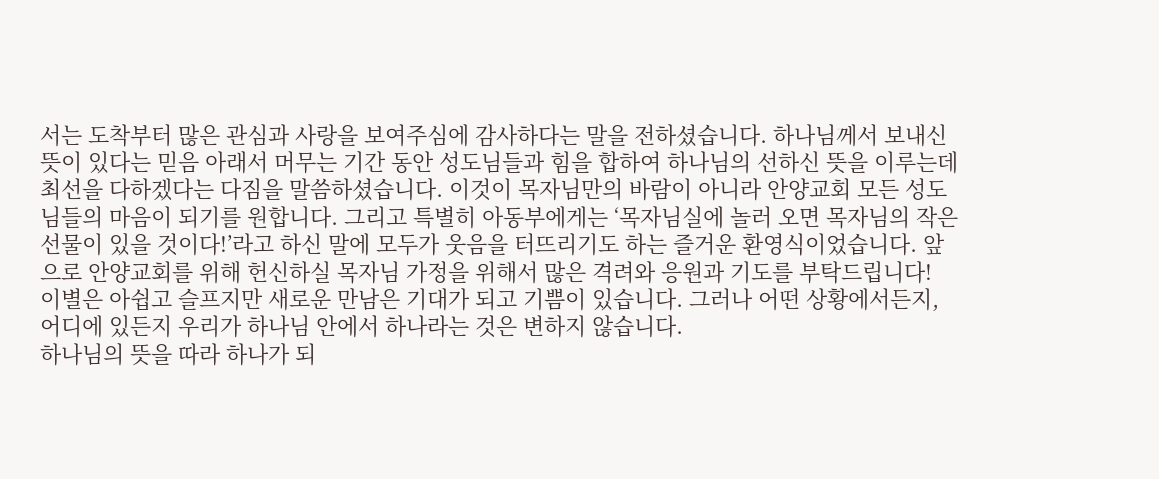서는 도착부터 많은 관심과 사랑을 보여주심에 감사하다는 말을 전하셨습니다. 하나님께서 보내신 뜻이 있다는 믿음 아래서 머무는 기간 동안 성도님들과 힘을 합하여 하나님의 선하신 뜻을 이루는데 최선을 다하겠다는 다짐을 말씀하셨습니다. 이것이 목자님만의 바람이 아니라 안양교회 모든 성도님들의 마음이 되기를 원합니다. 그리고 특별히 아동부에게는 ‘목자님실에 놀러 오면 목자님의 작은 선물이 있을 것이다!’라고 하신 말에 모두가 웃음을 터뜨리기도 하는 즐거운 환영식이었습니다. 앞으로 안양교회를 위해 헌신하실 목자님 가정을 위해서 많은 격려와 응원과 기도를 부탁드립니다!
이별은 아쉽고 슬프지만 새로운 만남은 기대가 되고 기쁨이 있습니다. 그러나 어떤 상황에서든지, 어디에 있든지 우리가 하나님 안에서 하나라는 것은 변하지 않습니다.
하나님의 뜻을 따라 하나가 되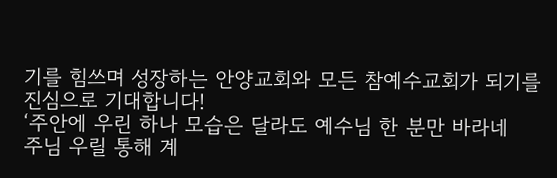기를 힘쓰며 성장하는 안양교회와 모든 참예수교회가 되기를 진심으로 기대합니다!
‘주안에 우린 하나 모습은 달라도 예수님 한 분만 바라네
주님 우릴 통해 계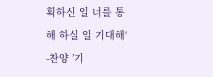획하신 일 너를 통해 하실 일 기대해‘
-찬양 ’기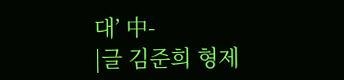대’ 中-
|글 김준희 형제